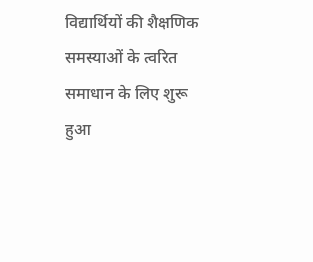विद्यार्थियों की शैक्षणिक समस्याओं के त्वरित समाधान के लिए शुरू हुआ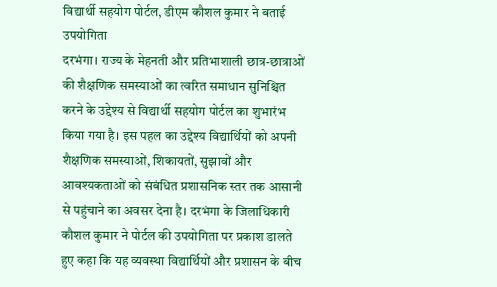विद्यार्थी सहयोग पोर्टल, डीएम कौशल कुमार ने बताई उपयोगिता
दरभंगा। राज्य के मेहनती और प्रतिभाशाली छात्र-छात्राओं की शैक्षणिक समस्याओं का त्वरित समाधान सुनिश्चित करने के उद्देश्य से विद्यार्थी सहयोग पोर्टल का शुभारंभ किया गया है। इस पहल का उद्देश्य विद्यार्थियों को अपनी शैक्षणिक समस्याओं, शिकायतों, सुझावों और आवश्यकताओं को संबंधित प्रशासनिक स्तर तक आसानी से पहुंचाने का अवसर देना है। दरभंगा के जिलाधिकारी कौशल कुमार ने पोर्टल की उपयोगिता पर प्रकाश डालते हुए कहा कि यह व्यवस्था विद्यार्थियों और प्रशासन के बीच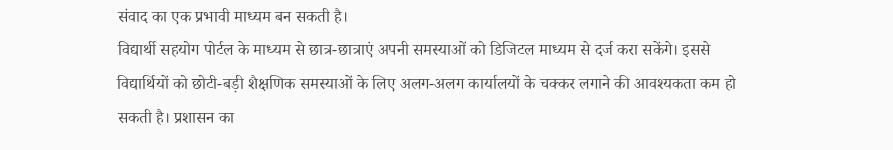संवाद का एक प्रभावी माध्यम बन सकती है।
विद्यार्थी सहयोग पोर्टल के माध्यम से छात्र-छात्राएं अपनी समस्याओं को डिजिटल माध्यम से दर्ज करा सकेंगे। इससे विद्यार्थियों को छोटी-बड़ी शैक्षणिक समस्याओं के लिए अलग-अलग कार्यालयों के चक्कर लगाने की आवश्यकता कम हो सकती है। प्रशासन का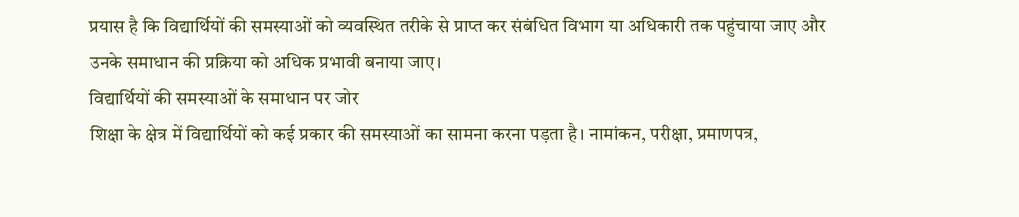प्रयास है कि विद्यार्थियों की समस्याओं को व्यवस्थित तरीके से प्राप्त कर संबंधित विभाग या अधिकारी तक पहुंचाया जाए और उनके समाधान की प्रक्रिया को अधिक प्रभावी बनाया जाए।
विद्यार्थियों की समस्याओं के समाधान पर जोर
शिक्षा के क्षेत्र में विद्यार्थियों को कई प्रकार की समस्याओं का सामना करना पड़ता है। नामांकन, परीक्षा, प्रमाणपत्र,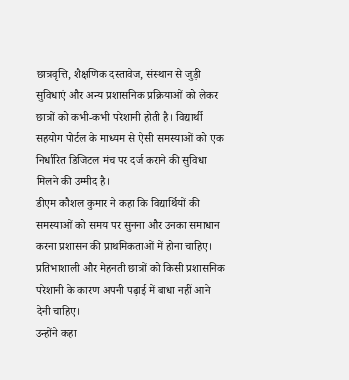छात्रवृत्ति, शैक्षणिक दस्तावेज, संस्थान से जुड़ी सुविधाएं और अन्य प्रशासनिक प्रक्रियाओं को लेकर छात्रों को कभी-कभी परेशानी होती है। विद्यार्थी सहयोग पोर्टल के माध्यम से ऐसी समस्याओं को एक निर्धारित डिजिटल मंच पर दर्ज कराने की सुविधा मिलने की उम्मीद है।
डीएम कौशल कुमार ने कहा कि विद्यार्थियों की समस्याओं को समय पर सुनना और उनका समाधान करना प्रशासन की प्राथमिकताओं में होना चाहिए। प्रतिभाशाली और मेहनती छात्रों को किसी प्रशासनिक परेशानी के कारण अपनी पढ़ाई में बाधा नहीं आने देनी चाहिए।
उन्होंने कहा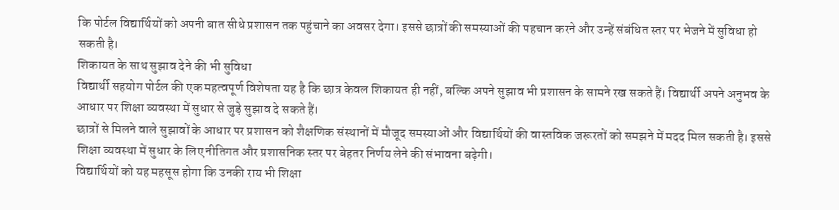कि पोर्टल विद्यार्थियों को अपनी बात सीधे प्रशासन तक पहुंचाने का अवसर देगा। इससे छात्रों की समस्याओं की पहचान करने और उन्हें संबंधित स्तर पर भेजने में सुविधा हो सकती है।
शिकायत के साथ सुझाव देने की भी सुविधा
विद्यार्थी सहयोग पोर्टल की एक महत्वपूर्ण विशेषता यह है कि छात्र केवल शिकायत ही नहीं, बल्कि अपने सुझाव भी प्रशासन के सामने रख सकते हैं। विद्यार्थी अपने अनुभव के आधार पर शिक्षा व्यवस्था में सुधार से जुड़े सुझाव दे सकते हैं।
छात्रों से मिलने वाले सुझावों के आधार पर प्रशासन को शैक्षणिक संस्थानों में मौजूद समस्याओं और विद्यार्थियों की वास्तविक जरूरतों को समझने में मदद मिल सकती है। इससे शिक्षा व्यवस्था में सुधार के लिए नीतिगत और प्रशासनिक स्तर पर बेहतर निर्णय लेने की संभावना बढ़ेगी।
विद्यार्थियों को यह महसूस होगा कि उनकी राय भी शिक्षा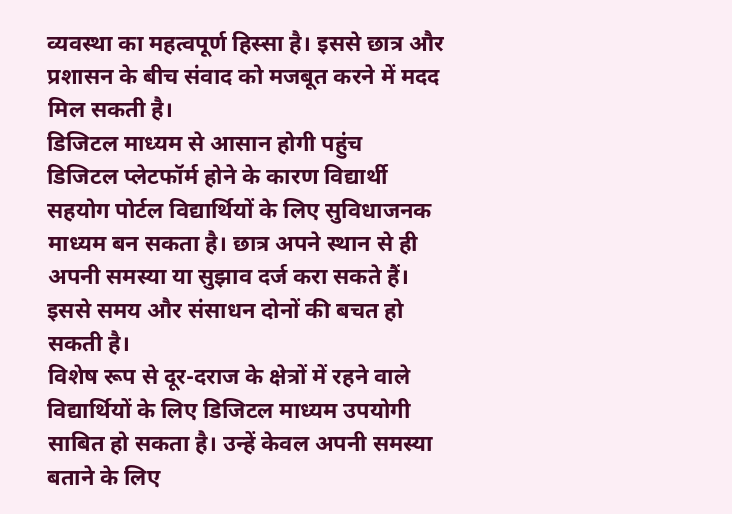व्यवस्था का महत्वपूर्ण हिस्सा है। इससे छात्र और प्रशासन के बीच संवाद को मजबूत करने में मदद मिल सकती है।
डिजिटल माध्यम से आसान होगी पहुंच
डिजिटल प्लेटफॉर्म होने के कारण विद्यार्थी सहयोग पोर्टल विद्यार्थियों के लिए सुविधाजनक माध्यम बन सकता है। छात्र अपने स्थान से ही अपनी समस्या या सुझाव दर्ज करा सकते हैं। इससे समय और संसाधन दोनों की बचत हो सकती है।
विशेष रूप से दूर-दराज के क्षेत्रों में रहने वाले विद्यार्थियों के लिए डिजिटल माध्यम उपयोगी साबित हो सकता है। उन्हें केवल अपनी समस्या बताने के लिए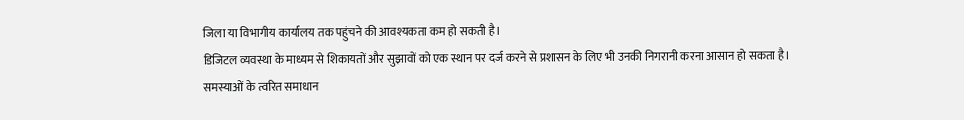जिला या विभागीय कार्यालय तक पहुंचने की आवश्यकता कम हो सकती है।
डिजिटल व्यवस्था के माध्यम से शिकायतों और सुझावों को एक स्थान पर दर्ज करने से प्रशासन के लिए भी उनकी निगरानी करना आसान हो सकता है।
समस्याओं के त्वरित समाधान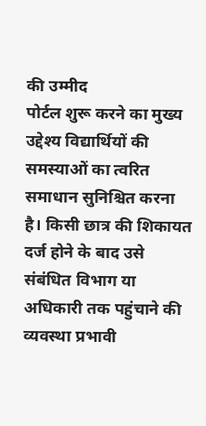की उम्मीद
पोर्टल शुरू करने का मुख्य उद्देश्य विद्यार्थियों की समस्याओं का त्वरित समाधान सुनिश्चित करना है। किसी छात्र की शिकायत दर्ज होने के बाद उसे संबंधित विभाग या अधिकारी तक पहुंचाने की व्यवस्था प्रभावी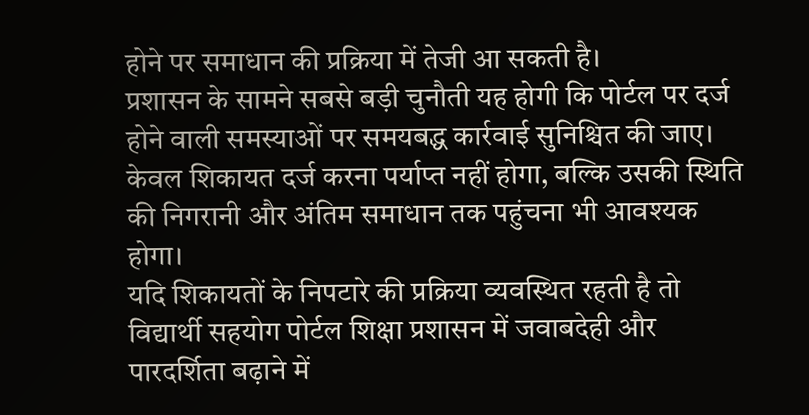होने पर समाधान की प्रक्रिया में तेजी आ सकती है।
प्रशासन के सामने सबसे बड़ी चुनौती यह होगी कि पोर्टल पर दर्ज होने वाली समस्याओं पर समयबद्ध कार्रवाई सुनिश्चित की जाए। केवल शिकायत दर्ज करना पर्याप्त नहीं होगा, बल्कि उसकी स्थिति की निगरानी और अंतिम समाधान तक पहुंचना भी आवश्यक होगा।
यदि शिकायतों के निपटारे की प्रक्रिया व्यवस्थित रहती है तो विद्यार्थी सहयोग पोर्टल शिक्षा प्रशासन में जवाबदेही और पारदर्शिता बढ़ाने में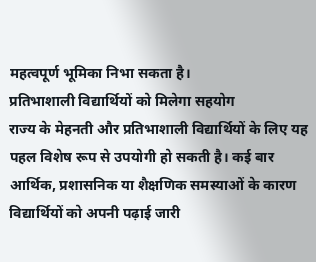महत्वपूर्ण भूमिका निभा सकता है।
प्रतिभाशाली विद्यार्थियों को मिलेगा सहयोग
राज्य के मेहनती और प्रतिभाशाली विद्यार्थियों के लिए यह पहल विशेष रूप से उपयोगी हो सकती है। कई बार आर्थिक, प्रशासनिक या शैक्षणिक समस्याओं के कारण विद्यार्थियों को अपनी पढ़ाई जारी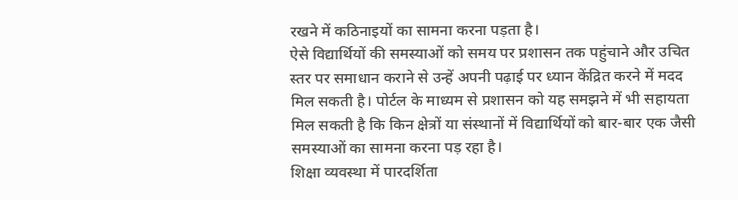रखने में कठिनाइयों का सामना करना पड़ता है।
ऐसे विद्यार्थियों की समस्याओं को समय पर प्रशासन तक पहुंचाने और उचित स्तर पर समाधान कराने से उन्हें अपनी पढ़ाई पर ध्यान केंद्रित करने में मदद मिल सकती है। पोर्टल के माध्यम से प्रशासन को यह समझने में भी सहायता मिल सकती है कि किन क्षेत्रों या संस्थानों में विद्यार्थियों को बार-बार एक जैसी समस्याओं का सामना करना पड़ रहा है।
शिक्षा व्यवस्था में पारदर्शिता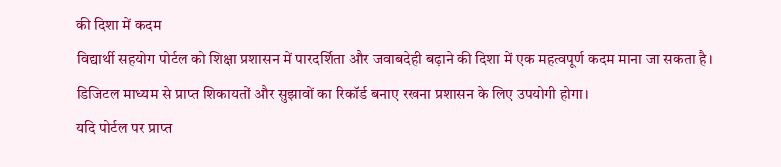की दिशा में कदम
विद्यार्थी सहयोग पोर्टल को शिक्षा प्रशासन में पारदर्शिता और जवाबदेही बढ़ाने की दिशा में एक महत्वपूर्ण कदम माना जा सकता है। डिजिटल माध्यम से प्राप्त शिकायतों और सुझावों का रिकॉर्ड बनाए रखना प्रशासन के लिए उपयोगी होगा।
यदि पोर्टल पर प्राप्त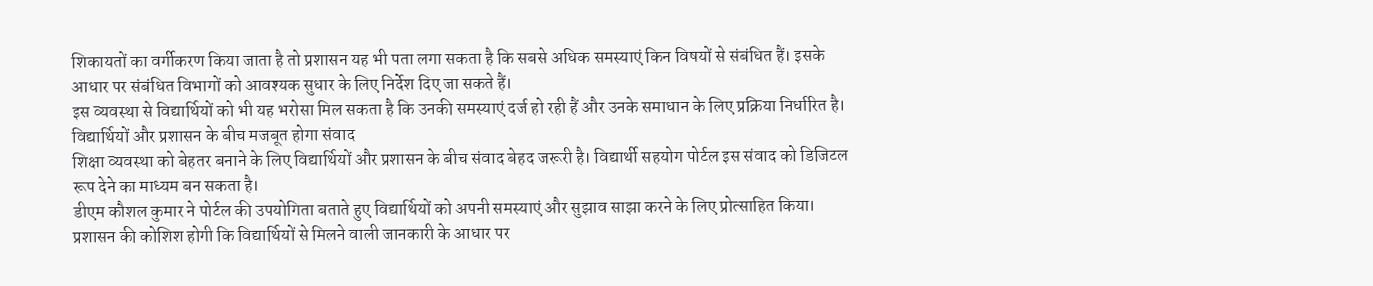शिकायतों का वर्गीकरण किया जाता है तो प्रशासन यह भी पता लगा सकता है कि सबसे अधिक समस्याएं किन विषयों से संबंधित हैं। इसके आधार पर संबंधित विभागों को आवश्यक सुधार के लिए निर्देश दिए जा सकते हैं।
इस व्यवस्था से विद्यार्थियों को भी यह भरोसा मिल सकता है कि उनकी समस्याएं दर्ज हो रही हैं और उनके समाधान के लिए प्रक्रिया निर्धारित है।
विद्यार्थियों और प्रशासन के बीच मजबूत होगा संवाद
शिक्षा व्यवस्था को बेहतर बनाने के लिए विद्यार्थियों और प्रशासन के बीच संवाद बेहद जरूरी है। विद्यार्थी सहयोग पोर्टल इस संवाद को डिजिटल रूप देने का माध्यम बन सकता है।
डीएम कौशल कुमार ने पोर्टल की उपयोगिता बताते हुए विद्यार्थियों को अपनी समस्याएं और सुझाव साझा करने के लिए प्रोत्साहित किया। प्रशासन की कोशिश होगी कि विद्यार्थियों से मिलने वाली जानकारी के आधार पर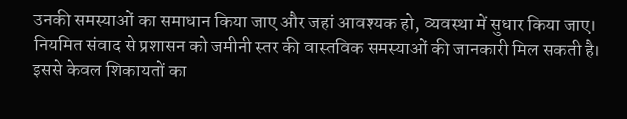उनकी समस्याओं का समाधान किया जाए और जहां आवश्यक हो, व्यवस्था में सुधार किया जाए।
नियमित संवाद से प्रशासन को जमीनी स्तर की वास्तविक समस्याओं की जानकारी मिल सकती है। इससे केवल शिकायतों का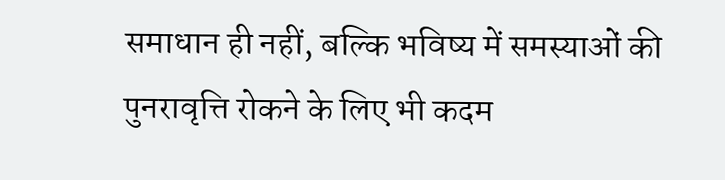समाधान ही नहीं, बल्कि भविष्य में समस्याओं की पुनरावृत्ति रोकने के लिए भी कदम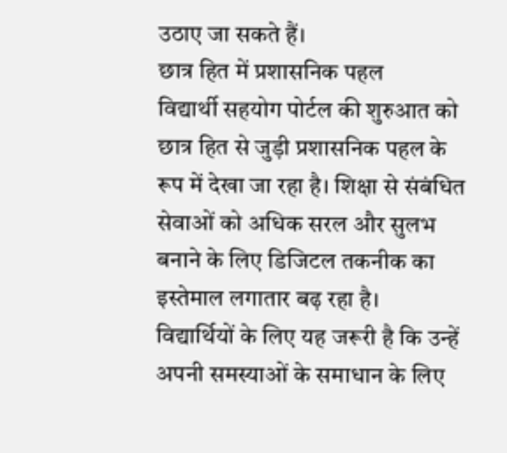उठाए जा सकते हैं।
छात्र हित में प्रशासनिक पहल
विद्यार्थी सहयोग पोर्टल की शुरुआत को छात्र हित से जुड़ी प्रशासनिक पहल के रूप में देखा जा रहा है। शिक्षा से संबंधित सेवाओं को अधिक सरल और सुलभ बनाने के लिए डिजिटल तकनीक का इस्तेमाल लगातार बढ़ रहा है।
विद्यार्थियों के लिए यह जरूरी है कि उन्हें अपनी समस्याओं के समाधान के लिए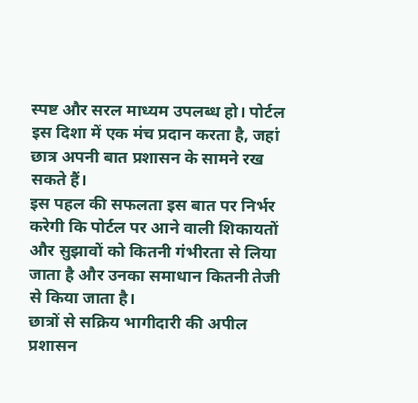स्पष्ट और सरल माध्यम उपलब्ध हो। पोर्टल इस दिशा में एक मंच प्रदान करता है, जहां छात्र अपनी बात प्रशासन के सामने रख सकते हैं।
इस पहल की सफलता इस बात पर निर्भर करेगी कि पोर्टल पर आने वाली शिकायतों और सुझावों को कितनी गंभीरता से लिया जाता है और उनका समाधान कितनी तेजी से किया जाता है।
छात्रों से सक्रिय भागीदारी की अपील
प्रशासन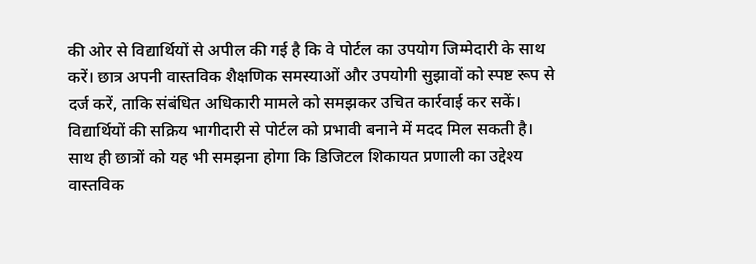की ओर से विद्यार्थियों से अपील की गई है कि वे पोर्टल का उपयोग जिम्मेदारी के साथ करें। छात्र अपनी वास्तविक शैक्षणिक समस्याओं और उपयोगी सुझावों को स्पष्ट रूप से दर्ज करें, ताकि संबंधित अधिकारी मामले को समझकर उचित कार्रवाई कर सकें।
विद्यार्थियों की सक्रिय भागीदारी से पोर्टल को प्रभावी बनाने में मदद मिल सकती है। साथ ही छात्रों को यह भी समझना होगा कि डिजिटल शिकायत प्रणाली का उद्देश्य वास्तविक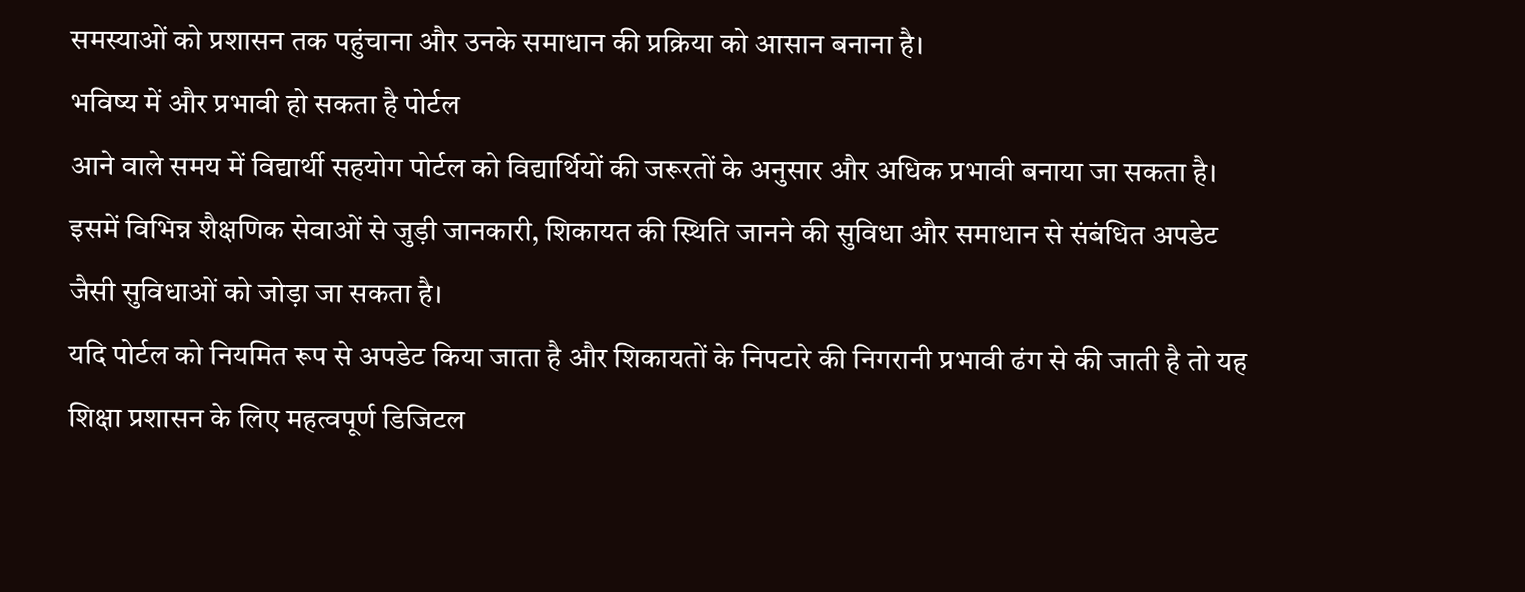समस्याओं को प्रशासन तक पहुंचाना और उनके समाधान की प्रक्रिया को आसान बनाना है।
भविष्य में और प्रभावी हो सकता है पोर्टल
आने वाले समय में विद्यार्थी सहयोग पोर्टल को विद्यार्थियों की जरूरतों के अनुसार और अधिक प्रभावी बनाया जा सकता है। इसमें विभिन्न शैक्षणिक सेवाओं से जुड़ी जानकारी, शिकायत की स्थिति जानने की सुविधा और समाधान से संबंधित अपडेट जैसी सुविधाओं को जोड़ा जा सकता है।
यदि पोर्टल को नियमित रूप से अपडेट किया जाता है और शिकायतों के निपटारे की निगरानी प्रभावी ढंग से की जाती है तो यह शिक्षा प्रशासन के लिए महत्वपूर्ण डिजिटल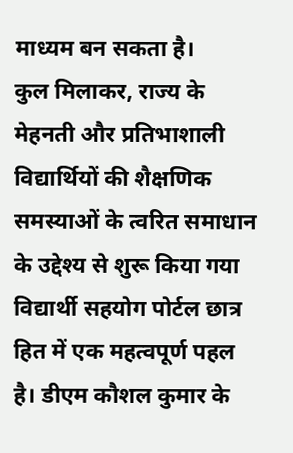माध्यम बन सकता है।
कुल मिलाकर, राज्य के मेहनती और प्रतिभाशाली विद्यार्थियों की शैक्षणिक समस्याओं के त्वरित समाधान के उद्देश्य से शुरू किया गया विद्यार्थी सहयोग पोर्टल छात्र हित में एक महत्वपूर्ण पहल है। डीएम कौशल कुमार के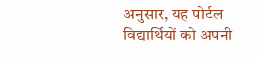अनुसार, यह पोर्टल विद्यार्थियों को अपनी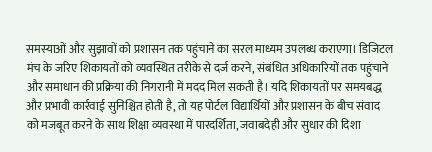समस्याओं और सुझावों को प्रशासन तक पहुंचाने का सरल माध्यम उपलब्ध कराएगा। डिजिटल मंच के जरिए शिकायतों को व्यवस्थित तरीके से दर्ज करने, संबंधित अधिकारियों तक पहुंचाने और समाधान की प्रक्रिया की निगरानी में मदद मिल सकती है। यदि शिकायतों पर समयबद्ध और प्रभावी कार्रवाई सुनिश्चित होती है, तो यह पोर्टल विद्यार्थियों और प्रशासन के बीच संवाद को मजबूत करने के साथ शिक्षा व्यवस्था में पारदर्शिता, जवाबदेही और सुधार की दिशा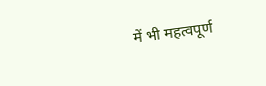में भी महत्वपूर्ण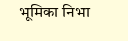भूमिका निभा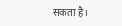सकता है।